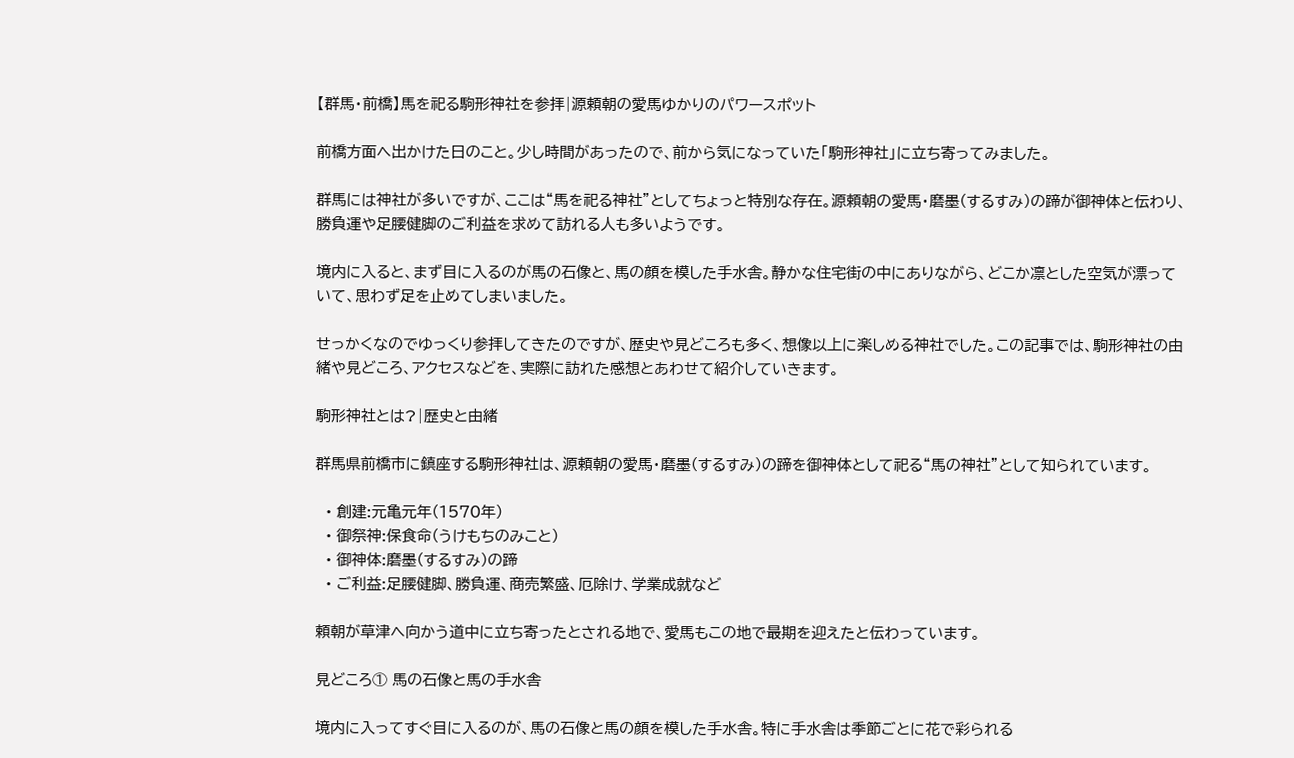【群馬・前橋】馬を祀る駒形神社を参拝|源頼朝の愛馬ゆかりのパワースポット

前橋方面へ出かけた日のこと。少し時間があったので、前から気になっていた「駒形神社」に立ち寄ってみました。

群馬には神社が多いですが、ここは“馬を祀る神社”としてちょっと特別な存在。源頼朝の愛馬・磨墨(するすみ)の蹄が御神体と伝わり、勝負運や足腰健脚のご利益を求めて訪れる人も多いようです。

境内に入ると、まず目に入るのが馬の石像と、馬の顔を模した手水舎。静かな住宅街の中にありながら、どこか凛とした空気が漂っていて、思わず足を止めてしまいました。

せっかくなのでゆっくり参拝してきたのですが、歴史や見どころも多く、想像以上に楽しめる神社でした。この記事では、駒形神社の由緒や見どころ、アクセスなどを、実際に訪れた感想とあわせて紹介していきます。

駒形神社とは?|歴史と由緒

群馬県前橋市に鎮座する駒形神社は、源頼朝の愛馬・磨墨(するすみ)の蹄を御神体として祀る“馬の神社”として知られています。

  • 創建:元亀元年(1570年)
  • 御祭神:保食命(うけもちのみこと)
  • 御神体:磨墨(するすみ)の蹄
  • ご利益:足腰健脚、勝負運、商売繁盛、厄除け、学業成就など

頼朝が草津へ向かう道中に立ち寄ったとされる地で、愛馬もこの地で最期を迎えたと伝わっています。

見どころ① 馬の石像と馬の手水舎

境内に入ってすぐ目に入るのが、馬の石像と馬の顔を模した手水舎。特に手水舎は季節ごとに花で彩られる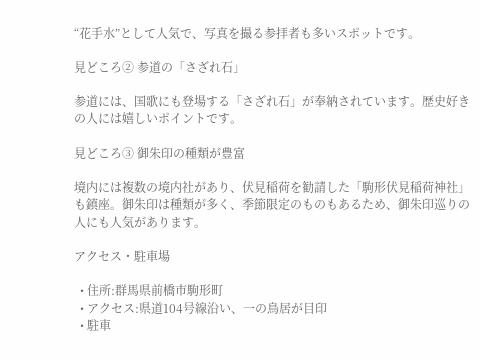“花手水”として人気で、写真を撮る参拝者も多いスポットです。

見どころ② 参道の「さざれ石」

参道には、国歌にも登場する「さざれ石」が奉納されています。歴史好きの人には嬉しいポイントです。

見どころ③ 御朱印の種類が豊富

境内には複数の境内社があり、伏見稲荷を勧請した「駒形伏見稲荷神社」も鎮座。御朱印は種類が多く、季節限定のものもあるため、御朱印巡りの人にも人気があります。

アクセス・駐車場

  • 住所:群馬県前橋市駒形町
  • アクセス:県道104号線沿い、一の鳥居が目印
  • 駐車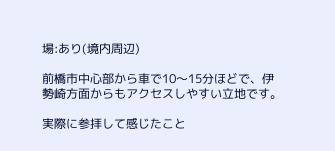場:あり(境内周辺)

前橋市中心部から車で10〜15分ほどで、伊勢崎方面からもアクセスしやすい立地です。

実際に参拝して感じたこと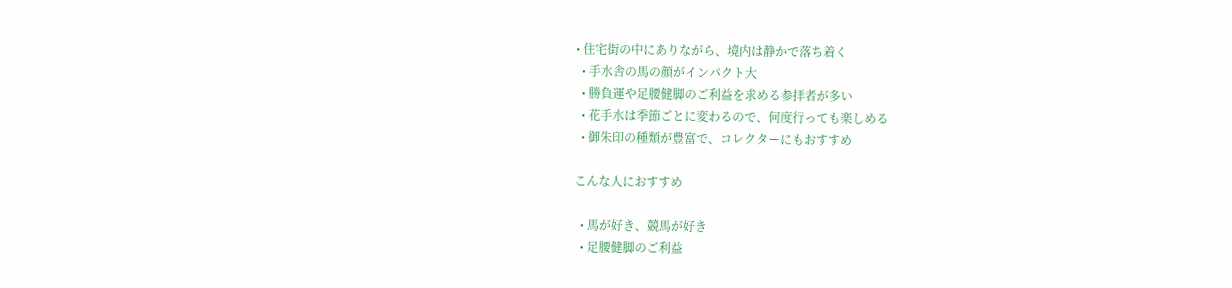• 住宅街の中にありながら、境内は静かで落ち着く
  • 手水舎の馬の顔がインパクト大
  • 勝負運や足腰健脚のご利益を求める参拝者が多い
  • 花手水は季節ごとに変わるので、何度行っても楽しめる
  • 御朱印の種類が豊富で、コレクターにもおすすめ

こんな人におすすめ

  • 馬が好き、競馬が好き
  • 足腰健脚のご利益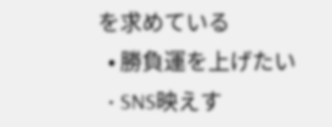を求めている
  • 勝負運を上げたい
  • SNS映えす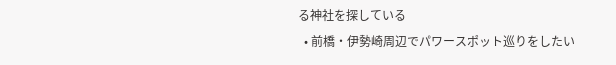る神社を探している
  • 前橋・伊勢崎周辺でパワースポット巡りをしたい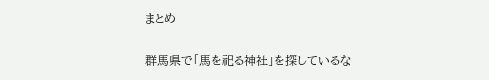まとめ

群馬県で「馬を祀る神社」を探しているな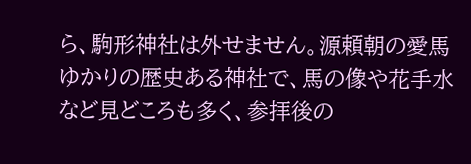ら、駒形神社は外せません。源頼朝の愛馬ゆかりの歴史ある神社で、馬の像や花手水など見どころも多く、参拝後の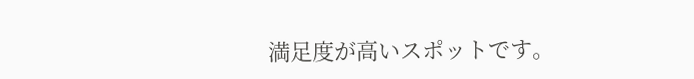満足度が高いスポットです。